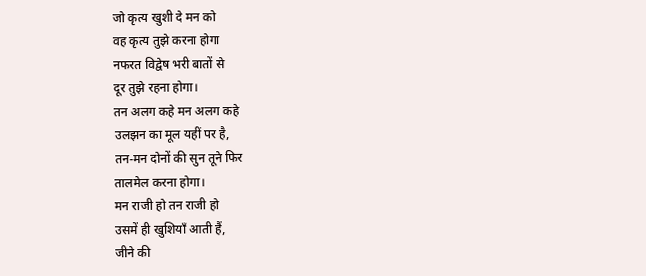जो कृत्य खुशी दे मन को
वह कृत्य तुझे करना होगा
नफरत विद्वेष भरी बातों से
दूर तुझे रहना होगा।
तन अलग कहे मन अलग कहे
उलझन का मूल यहीं पर है,
तन-मन दोनों की सुन तूने फिर
तालमेल करना होगा।
मन राजी हो तन राजी हो
उसमें ही खुशियाँ आती हैं,
जीने की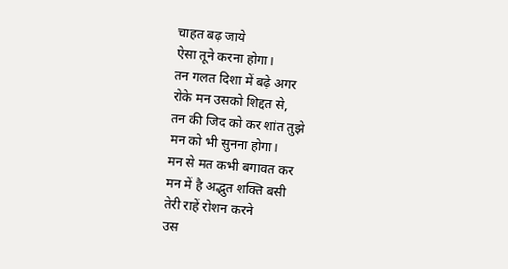चाहत बढ़ जाये
ऐसा तूने करना होगा।
तन गलत दिशा में बढ़े अगर
रोके मन उसको शिद्दत से,
तन की जिद को कर शांत तुझे
मन को भी सुनना होगा।
मन से मत कभी बगावत कर
मन में है अद्भुत शक्ति बसी
तेरी राहें रोशन करने
उस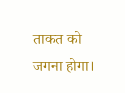ताकत को जगना होगा।